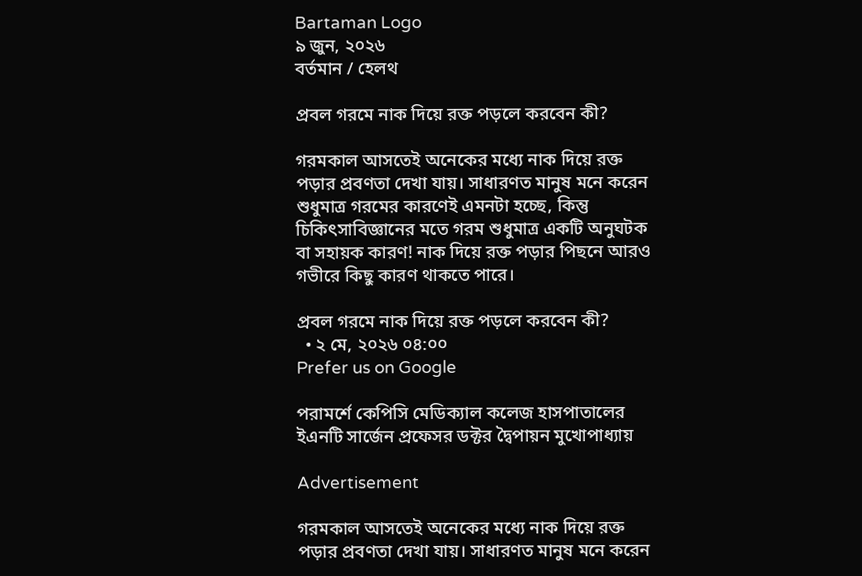Bartaman Logo
৯ জুন, ২০২৬
বর্তমান / হেলথ

প্রবল গরমে নাক দিয়ে রক্ত পড়লে করবেন কী?

গরমকাল আসতেই অনেকের মধ্যে নাক দিয়ে রক্ত পড়ার প্রবণতা দেখা যায়। সাধারণত মানুষ মনে করেন শুধুমাত্র গরমের কারণেই এমনটা হচ্ছে, কিন্তু চিকিৎসাবিজ্ঞানের মতে গরম শুধুমাত্র একটি অনুঘটক বা সহায়ক কারণ! নাক দিয়ে রক্ত পড়ার পিছনে আরও গভীরে কিছু কারণ থাকতে পারে।

প্রবল গরমে নাক দিয়ে রক্ত পড়লে করবেন কী?
  • ২ মে, ২০২৬ ০৪:০০
Prefer us on Google

পরামর্শে কেপিসি মেডিক্যাল কলেজ হাসপাতালের ইএনটি সার্জেন প্রফেসর ডক্টর দ্বৈপায়ন মুখোপাধ্যায়

Advertisement

গরমকাল আসতেই অনেকের মধ্যে নাক দিয়ে রক্ত পড়ার প্রবণতা দেখা যায়। সাধারণত মানুষ মনে করেন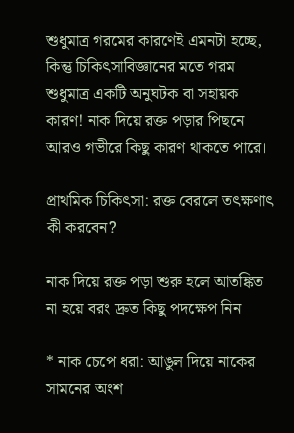শুধুমাত্র গরমের কারণেই এমনটা হচ্ছে, কিন্তু চিকিৎসাবিজ্ঞানের মতে গরম শুধুমাত্র একটি অনুঘটক বা সহায়ক কারণ! নাক দিয়ে রক্ত পড়ার পিছনে আরও গভীরে কিছু কারণ থাকতে পারে।

প্রাথমিক চিকিৎসা: রক্ত বেরলে তৎক্ষণাৎ কী করবেন?

নাক দিয়ে রক্ত পড়া শুরু হলে আতঙ্কিত না হয়ে বরং দ্রুত কিছু পদক্ষেপ নিন

* নাক চেপে ধরা: আঙুল দিয়ে নাকের সামনের অংশ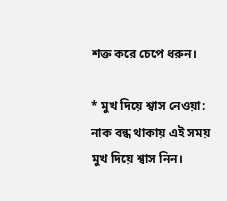শক্ত করে চেপে ধরুন।

* মুখ দিয়ে শ্বাস নেওয়া: নাক বন্ধ থাকায় এই সময় মুখ দিয়ে শ্বাস নিন।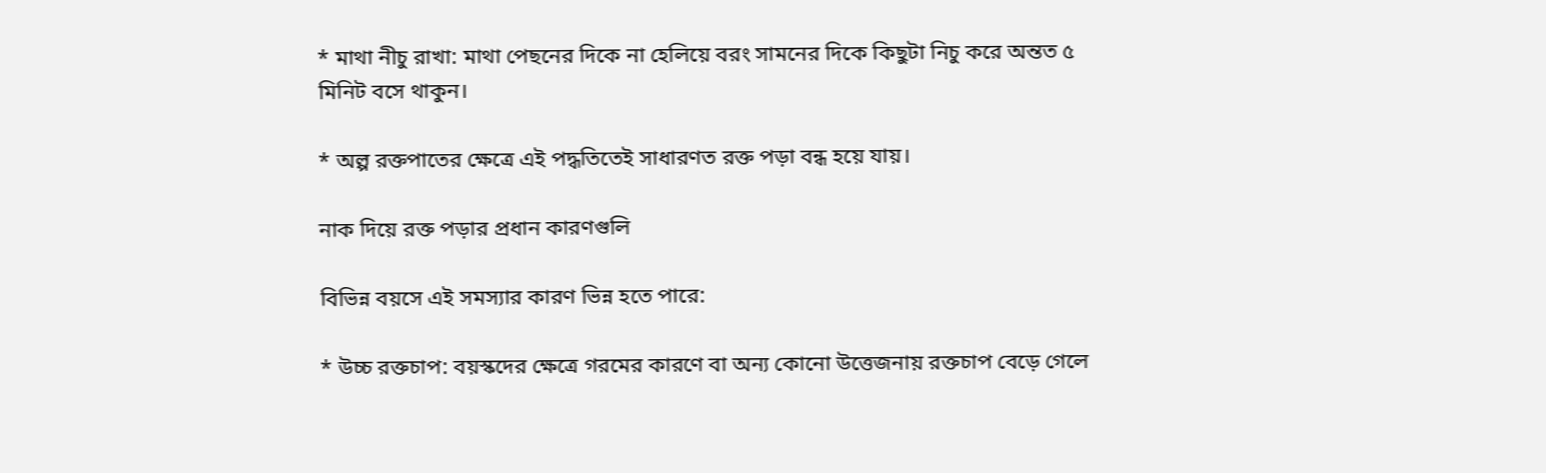* মাথা নীচু রাখা: মাথা পেছনের দিকে না হেলিয়ে বরং সামনের দিকে কিছুটা নিচু করে অন্তত ৫ মিনিট বসে থাকুন।

* অল্প রক্তপাতের ক্ষেত্রে এই পদ্ধতিতেই সাধারণত রক্ত পড়া বন্ধ হয়ে যায়।

নাক দিয়ে রক্ত পড়ার প্রধান কারণগুলি

বিভিন্ন বয়সে এই সমস্যার কারণ ভিন্ন হতে পারে:

* উচ্চ রক্তচাপ: বয়স্কদের ক্ষেত্রে গরমের কারণে বা অন্য কোনো উত্তেজনায় রক্তচাপ বেড়ে গেলে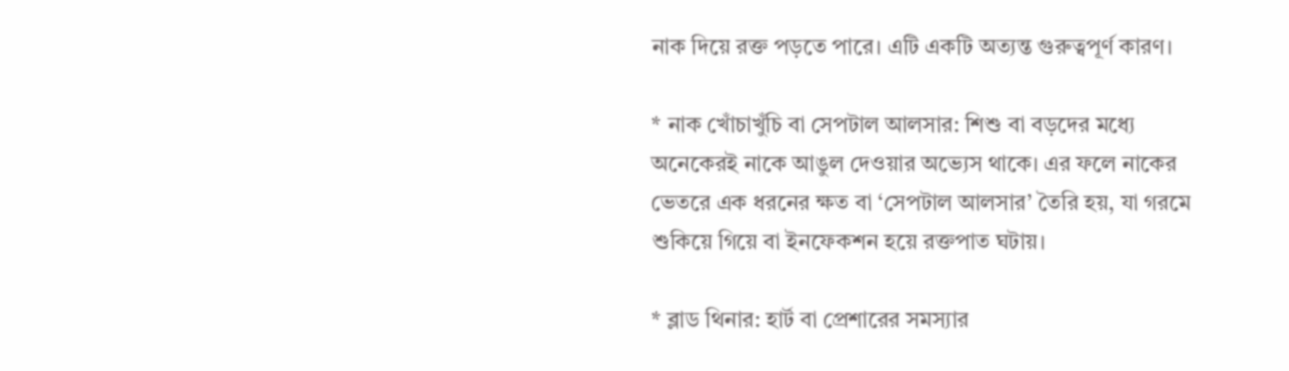নাক দিয়ে রক্ত পড়তে পারে। এটি একটি অত্যন্ত গুরুত্বপূর্ণ কারণ।

* নাক খোঁচাখুঁচি বা সেপটাল আলসার: শিশু বা বড়দের মধ্যে অনেকেরই নাকে আঙুল দেওয়ার অভ্যেস থাকে। এর ফলে নাকের ভেতরে এক ধরনের ক্ষত বা ‘সেপটাল আলসার’ তৈরি হয়, যা গরমে শুকিয়ে গিয়ে বা ইনফেকশন হয়ে রক্তপাত ঘটায়।

* ব্লাড থিনার: হার্ট বা প্রেশারের সমস্যার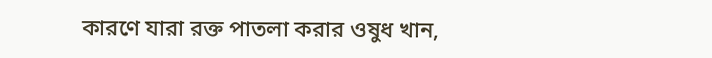কারণে যারা রক্ত পাতলা করার ওষুধ খান,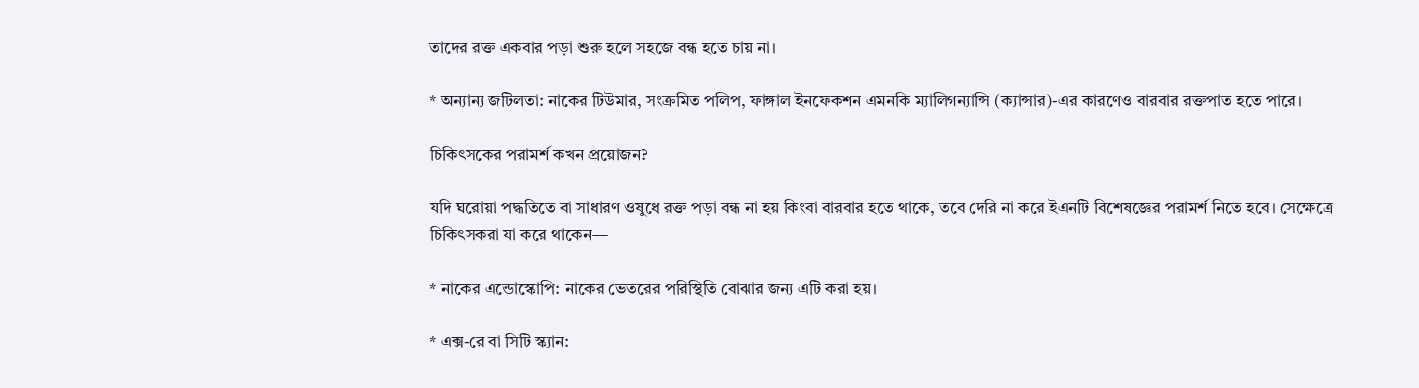তাদের রক্ত একবার পড়া শুরু হলে সহজে বন্ধ হতে চায় না।

* অন্যান্য জটিলতা: নাকের টিউমার, সংক্রমিত পলিপ, ফাঙ্গাল ইনফেকশন এমনকি ম্যালিগন্যান্সি (ক্যান্সার)-এর কারণেও বারবার রক্তপাত হতে পারে।

চিকিৎসকের পরামর্শ কখন প্রয়োজন?

যদি ঘরোয়া পদ্ধতিতে বা সাধারণ ওষুধে রক্ত পড়া বন্ধ না হয় কিংবা বারবার হতে থাকে, তবে দেরি না করে ইএনটি বিশেষজ্ঞের পরামর্শ নিতে হবে। সেক্ষেত্রে চিকিৎসকরা যা করে থাকেন—

* নাকের এন্ডোস্কোপি: নাকের ভেতরের পরিস্থিতি বোঝার জন্য এটি করা হয়।

* এক্স-রে বা সিটি স্ক্যান: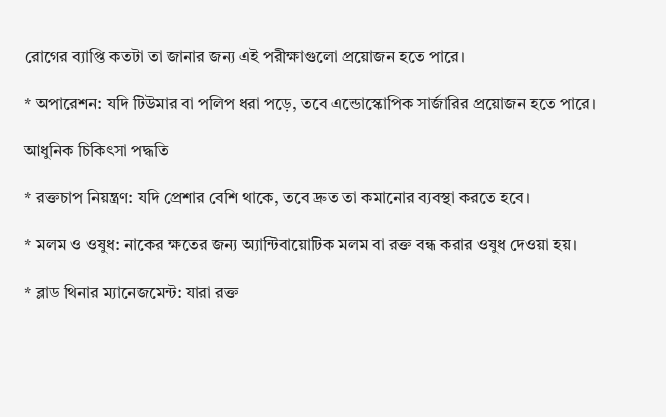রোগের ব্যাপ্তি কতটা তা জানার জন্য এই পরীক্ষাগুলো প্রয়োজন হতে পারে।

* অপারেশন: যদি টিউমার বা পলিপ ধরা পড়ে, তবে এন্ডোস্কোপিক সার্জারির প্রয়োজন হতে পারে।

আধুনিক চিকিৎসা পদ্ধতি

* রক্তচাপ নিয়ন্ত্রণ: যদি প্রেশার বেশি থাকে, তবে দ্রুত তা কমানোর ব্যবস্থা করতে হবে।

* মলম ও ওষুধ: নাকের ক্ষতের জন্য অ্যান্টিবায়োটিক মলম বা রক্ত বন্ধ করার ওষুধ দেওয়া হয়।

* ব্লাড থিনার ম্যানেজমেন্ট: যারা রক্ত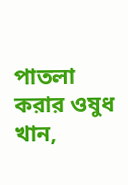পাতলা করার ওষুধ খান,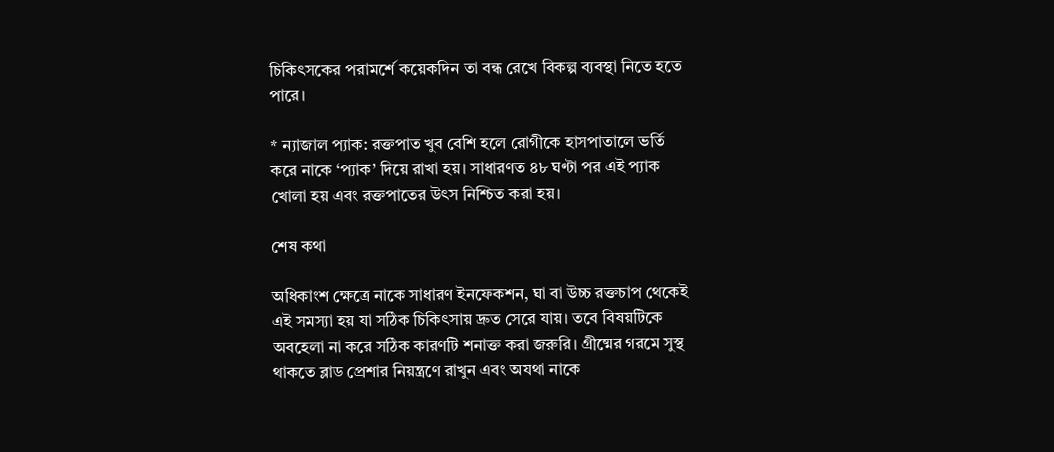চিকিৎসকের পরামর্শে কয়েকদিন তা বন্ধ রেখে বিকল্প ব্যবস্থা নিতে হতে পারে।

* ন্যাজাল প্যাক: রক্তপাত খুব বেশি হলে রোগীকে হাসপাতালে ভর্তি করে নাকে ‘প্যাক’ দিয়ে রাখা হয়। সাধারণত ৪৮ ঘণ্টা পর এই প্যাক খোলা হয় এবং রক্তপাতের উৎস নিশ্চিত করা হয়।

শেষ কথা

অধিকাংশ ক্ষেত্রে নাকে সাধারণ ইনফেকশন, ঘা বা উচ্চ রক্তচাপ থেকেই এই সমস্যা হয় যা সঠিক চিকিৎসায় দ্রুত সেরে যায়। তবে বিষয়টিকে অবহেলা না করে সঠিক কারণটি শনাক্ত করা জরুরি। গ্রীষ্মের গরমে সুস্থ থাকতে ব্লাড প্রেশার নিয়ন্ত্রণে রাখুন এবং অযথা নাকে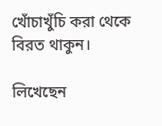খোঁচাখুঁচি করা থেকে বিরত থাকুন।

লিখেছেন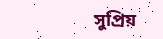সুপ্রিয়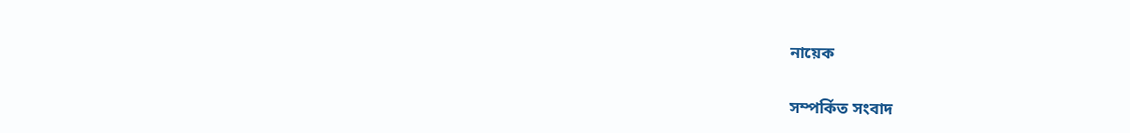নায়েক

সম্পর্কিত সংবাদ